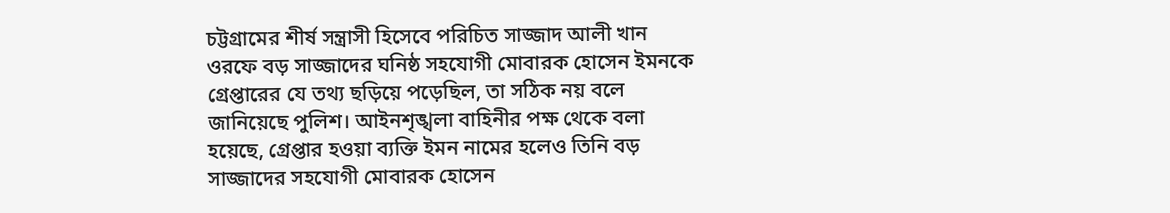চট্টগ্রামের শীর্ষ সন্ত্রাসী হিসেবে পরিচিত সাজ্জাদ আলী খান ওরফে বড় সাজ্জাদের ঘনিষ্ঠ সহযোগী মোবারক হোসেন ইমনকে গ্রেপ্তারের যে তথ্য ছড়িয়ে পড়েছিল, তা সঠিক নয় বলে জানিয়েছে পুলিশ। আইনশৃঙ্খলা বাহিনীর পক্ষ থেকে বলা হয়েছে, গ্রেপ্তার হওয়া ব্যক্তি ইমন নামের হলেও তিনি বড় সাজ্জাদের সহযোগী মোবারক হোসেন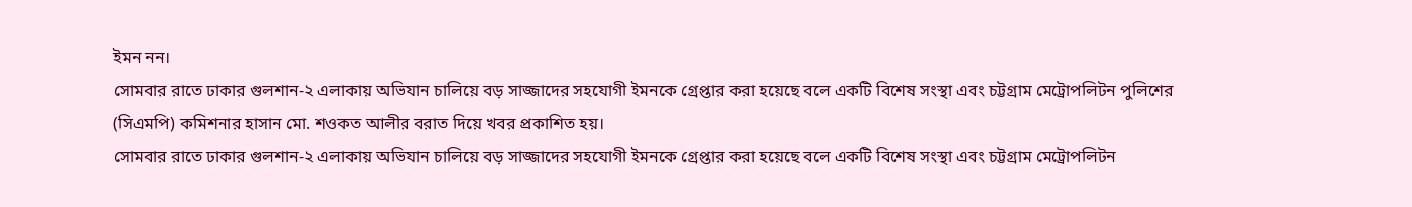ইমন নন।
সোমবার রাতে ঢাকার গুলশান-২ এলাকায় অভিযান চালিয়ে বড় সাজ্জাদের সহযোগী ইমনকে গ্রেপ্তার করা হয়েছে বলে একটি বিশেষ সংস্থা এবং চট্টগ্রাম মেট্রোপলিটন পুলিশের (সিএমপি) কমিশনার হাসান মো. শওকত আলীর বরাত দিয়ে খবর প্রকাশিত হয়।
সোমবার রাতে ঢাকার গুলশান-২ এলাকায় অভিযান চালিয়ে বড় সাজ্জাদের সহযোগী ইমনকে গ্রেপ্তার করা হয়েছে বলে একটি বিশেষ সংস্থা এবং চট্টগ্রাম মেট্রোপলিটন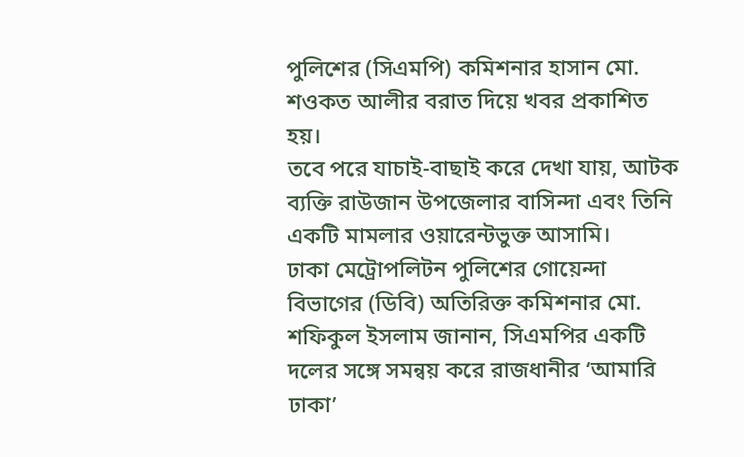পুলিশের (সিএমপি) কমিশনার হাসান মো. শওকত আলীর বরাত দিয়ে খবর প্রকাশিত হয়।
তবে পরে যাচাই-বাছাই করে দেখা যায়, আটক ব্যক্তি রাউজান উপজেলার বাসিন্দা এবং তিনি একটি মামলার ওয়ারেন্টভুক্ত আসামি।
ঢাকা মেট্রোপলিটন পুলিশের গোয়েন্দা বিভাগের (ডিবি) অতিরিক্ত কমিশনার মো. শফিকুল ইসলাম জানান, সিএমপির একটি দলের সঙ্গে সমন্বয় করে রাজধানীর ‘আমারি ঢাকা’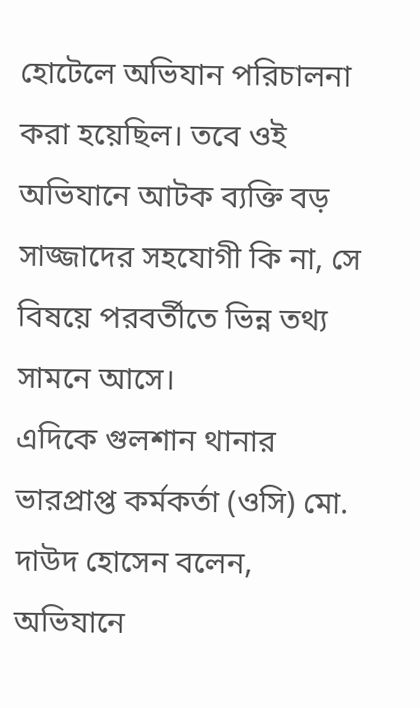হোটেলে অভিযান পরিচালনা করা হয়েছিল। তবে ওই অভিযানে আটক ব্যক্তি বড় সাজ্জাদের সহযোগী কি না, সে বিষয়ে পরবর্তীতে ভিন্ন তথ্য সামনে আসে।
এদিকে গুলশান থানার ভারপ্রাপ্ত কর্মকর্তা (ওসি) মো. দাউদ হোসেন বলেন, অভিযানে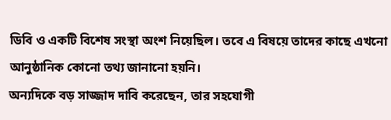ডিবি ও একটি বিশেষ সংস্থা অংশ নিয়েছিল। তবে এ বিষয়ে তাদের কাছে এখনো আনুষ্ঠানিক কোনো তথ্য জানানো হয়নি।
অন্যদিকে বড় সাজ্জাদ দাবি করেছেন, তার সহযোগী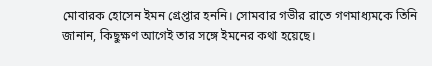মোবারক হোসেন ইমন গ্রেপ্তার হননি। সোমবার গভীর রাতে গণমাধ্যমকে তিনি জানান, কিছুক্ষণ আগেই তার সঙ্গে ইমনের কথা হয়েছে।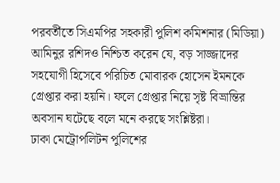পরবর্তীতে সিএমপির সহকারী পুলিশ কমিশনার (মিডিয়া) আমিনুর রশিদও নিশ্চিত করেন যে, বড় সাজ্জাদের সহযোগী হিসেবে পরিচিত মোবারক হোসেন ইমনকে গ্রেপ্তার করা হয়নি। ফলে গ্রেপ্তার নিয়ে সৃষ্ট বিভ্রান্তির অবসান ঘটেছে বলে মনে করছে সংশ্লিষ্টরা।
ঢাকা মেট্রোপলিটন পুলিশের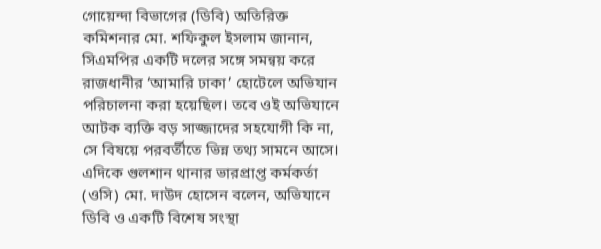গোয়েন্দা বিভাগের (ডিবি) অতিরিক্ত কমিশনার মো. শফিকুল ইসলাম জানান, সিএমপির একটি দলের সঙ্গে সমন্বয় করে রাজধানীর ‘আমারি ঢাকা’ হোটেলে অভিযান পরিচালনা করা হয়েছিল। তবে ওই অভিযানে আটক ব্যক্তি বড় সাজ্জাদের সহযোগী কি না, সে বিষয়ে পরবর্তীতে ভিন্ন তথ্য সামনে আসে।
এদিকে গুলশান থানার ভারপ্রাপ্ত কর্মকর্তা (ওসি) মো. দাউদ হোসেন বলেন, অভিযানে ডিবি ও একটি বিশেষ সংস্থা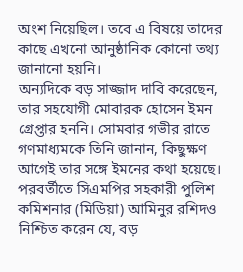অংশ নিয়েছিল। তবে এ বিষয়ে তাদের কাছে এখনো আনুষ্ঠানিক কোনো তথ্য জানানো হয়নি।
অন্যদিকে বড় সাজ্জাদ দাবি করেছেন, তার সহযোগী মোবারক হোসেন ইমন গ্রেপ্তার হননি। সোমবার গভীর রাতে গণমাধ্যমকে তিনি জানান, কিছুক্ষণ আগেই তার সঙ্গে ইমনের কথা হয়েছে।
পরবর্তীতে সিএমপির সহকারী পুলিশ কমিশনার (মিডিয়া) আমিনুর রশিদও নিশ্চিত করেন যে, বড়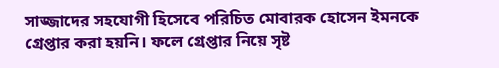সাজ্জাদের সহযোগী হিসেবে পরিচিত মোবারক হোসেন ইমনকে গ্রেপ্তার করা হয়নি। ফলে গ্রেপ্তার নিয়ে সৃষ্ট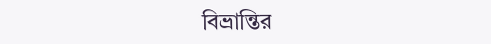বিভ্রান্তির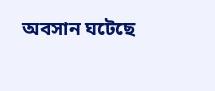অবসান ঘটেছে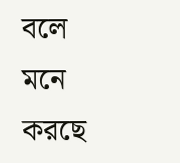বলে মনে করছে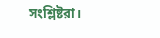সংশ্লিষ্টরা।